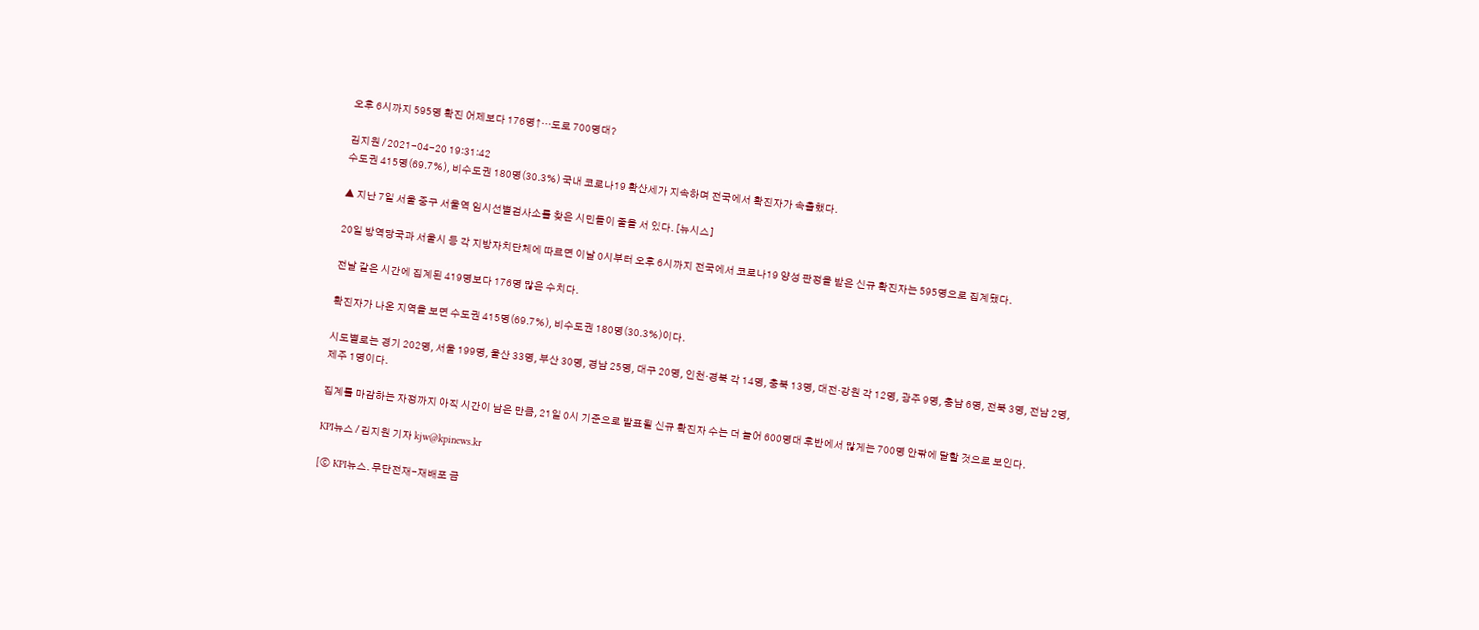오후 6시까지 595명 확진 어제보다 176명↑…도로 700명대?

김지원 / 2021-04-20 19:31:42
수도권 415명(69.7%), 비수도권 180명(30.3%) 국내 코로나19 확산세가 지속하며 전국에서 확진자가 속출했다.

▲ 지난 7일 서울 중구 서울역 임시선별검사소를 찾은 시민들이 줄을 서 있다. [뉴시스]

20일 방역당국과 서울시 등 각 지방자치단체에 따르면 이날 0시부터 오후 6시까지 전국에서 코로나19 양성 판정을 받은 신규 확진자는 595명으로 집계됐다.

전날 같은 시간에 집계된 419명보다 176명 많은 수치다.

확진자가 나온 지역을 보면 수도권 415명(69.7%), 비수도권 180명(30.3%)이다.

시도별로는 경기 202명, 서울 199명, 울산 33명, 부산 30명, 경남 25명, 대구 20명, 인천·경북 각 14명, 충북 13명, 대전·강원 각 12명, 광주 9명, 충남 6명, 전북 3명, 전남 2명, 제주 1명이다.

집계를 마감하는 자정까지 아직 시간이 남은 만큼, 21일 0시 기준으로 발표될 신규 확진자 수는 더 늘어 600명대 후반에서 많게는 700명 안팎에 달할 것으로 보인다.

KPI뉴스 / 김지원 기자 kjw@kpinews.kr

[ⓒ KPI뉴스. 무단전재-재배포 금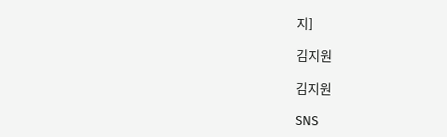지]

김지원

김지원

SNS